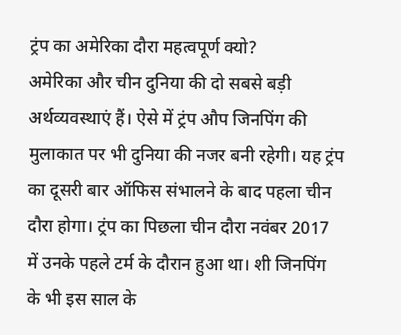ट्रंप का अमेरिका दौरा महत्वपूर्ण क्यो?
अमेरिका और चीन दुनिया की दो सबसे बड़ी अर्थव्यवस्थाएं हैं। ऐसे में ट्रंप औप जिनपिंग की मुलाकात पर भी दुनिया की नजर बनी रहेगी। यह ट्रंप का दूसरी बार ऑफिस संभालने के बाद पहला चीन दौरा होगा। ट्रंप का पिछला चीन दौरा नवंबर 2017 में उनके पहले टर्म के दौरान हुआ था। शी जिनपिंग के भी इस साल के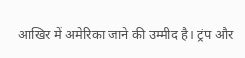आखिर में अमेरिका जाने की उम्मीद है। ट्रंप और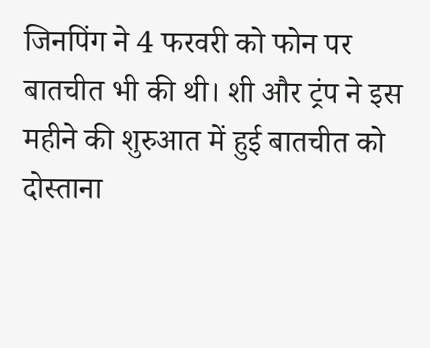जिनपिंग ने 4 फरवरी को फोन पर बातचीत भी की थी। शी और ट्रंप ने इस महीने की शुरुआत में हुई बातचीत को दोस्ताना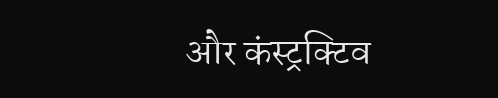और कंस्ट्रक्टिव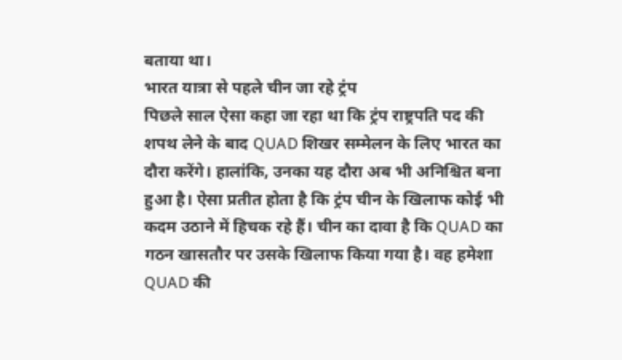बताया था।
भारत यात्रा से पहले चीन जा रहे ट्रंप
पिछले साल ऐसा कहा जा रहा था कि ट्रंप राष्ट्रपति पद की शपथ लेने के बाद QUAD शिखर सम्मेलन के लिए भारत का दौरा करेंगे। हालांकि, उनका यह दौरा अब भी अनिश्चित बना हुआ है। ऐसा प्रतीत होता है कि ट्रंप चीन के खिलाफ कोई भी कदम उठाने में हिचक रहे हैं। चीन का दावा है कि QUAD का गठन खासतौर पर उसके खिलाफ किया गया है। वह हमेशा QUAD की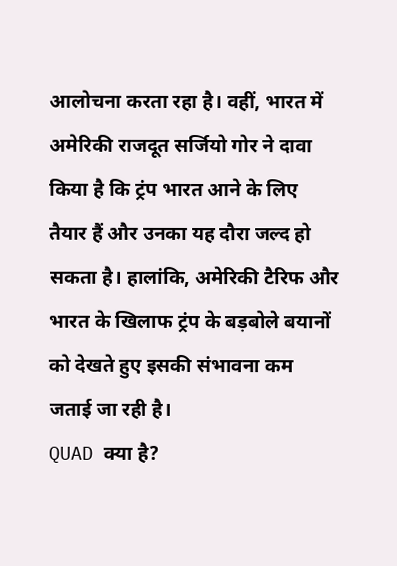आलोचना करता रहा है। वहीं, भारत में अमेरिकी राजदूत सर्जियो गोर ने दावा किया है कि ट्रंप भारत आने के लिए तैयार हैं और उनका यह दौरा जल्द हो सकता है। हालांकि, अमेरिकी टैरिफ और भारत के खिलाफ ट्रंप के बड़बोले बयानों को देखते हुए इसकी संभावना कम जताई जा रही है।
QUAD क्या है?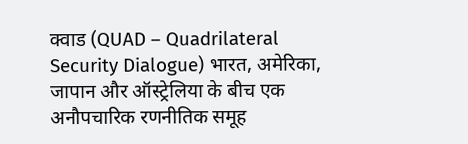क्वाड (QUAD – Quadrilateral Security Dialogue) भारत, अमेरिका, जापान और ऑस्ट्रेलिया के बीच एक अनौपचारिक रणनीतिक समूह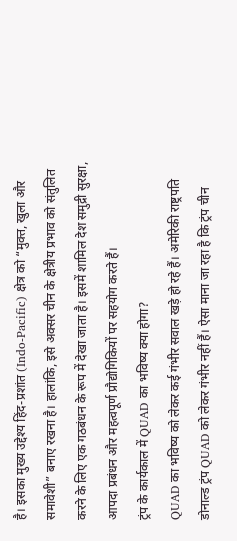है। इसका मुख्य उद्देश्य हिंद-प्रशांत (Indo-Pacific) क्षेत्र को “मुक्त, खुला और समावेशी” बनाए रखना है। हालांकि, इसे अक्सर चीन के क्षेत्रीय प्रभाव को संतुलित करने के लिए एक गठबंधन के रूप में देखा जाता है। इसमें शामिल देश समुद्री सुरक्षा, आपदा प्रबंधन और महत्वपूर्ण प्रौद्योगिकियों पर सहयोग करते हैं।
ट्रंप के कार्यकाल में QUAD का भविष्य क्या होगा?
QUAD का भविष्य को लेकर कई गंभीर सवाल खड़े हो रहे हैं। अमेरिकी राष्ट्रपति डोनाल्ड ट्रंप QUAD को लेकर गंभीर नहीं हैं। ऐसा माना जा रहा है कि ट्रंप चीन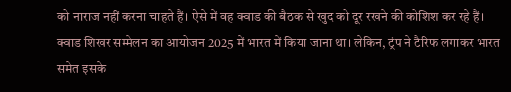को नाराज नहीं करना चाहते हैं। ऐसे में वह क्वाड की बैठक से खुद को दूर रखने की कोशिश कर रहे हैं। क्वाड शिखर सम्मेलन का आयोजन 2025 में भारत में किया जाना था। लेकिन, ट्रंप ने टैरिफ लगाकर भारत समेत इसके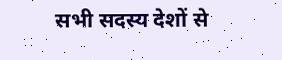सभी सदस्य देशों से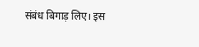संबंध बिगाड़ लिए। इस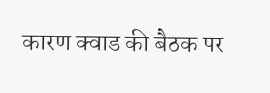कारण क्वाड की बैठक पर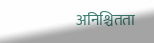अनिश्चितता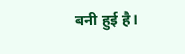बनी हुई है।